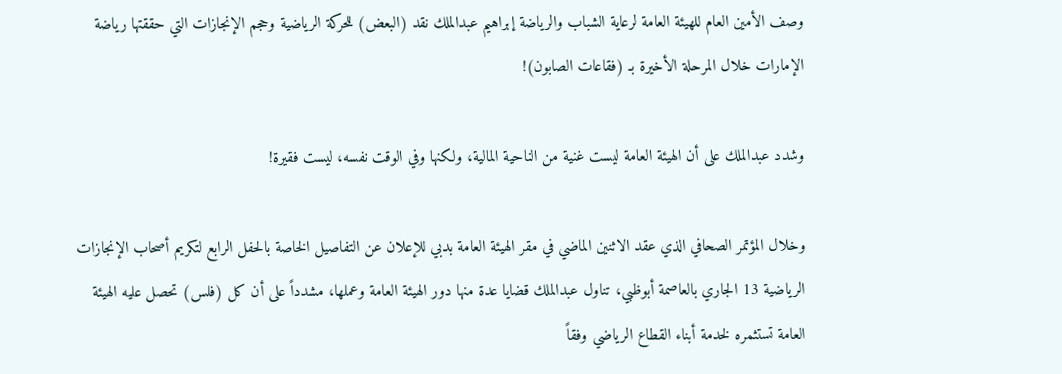وصف الأمين العام للهيئة العامة لرعاية الشباب والرياضة إبراهيم عبدالملك نقد (البعض) للحركة الرياضية وحجم الإنجازات التي حققتها رياضة الإمارات خلال المرحلة الأخيرة بـ (فقاعات الصابون)!

وشدد عبدالملك على أن الهيئة العامة ليست غنية من الناحية المالية، ولكنها وفي الوقت نفسه، ليست فقيرة!

وخلال المؤتمر الصحافي الذي عقد الاثنين الماضي في مقر الهيئة العامة بدبي للإعلان عن التفاصيل الخاصة بالحفل الرابع لتكريم أصحاب الإنجازات الرياضية 13 الجاري بالعاصمة أبوظبي، تناول عبدالملك قضايا عدة منها دور الهيئة العامة وعملها، مشدداً على أن كل (فلس) تحصل عليه الهيئة العامة تستثمره لخدمة أبناء القطاع الرياضي وفقاً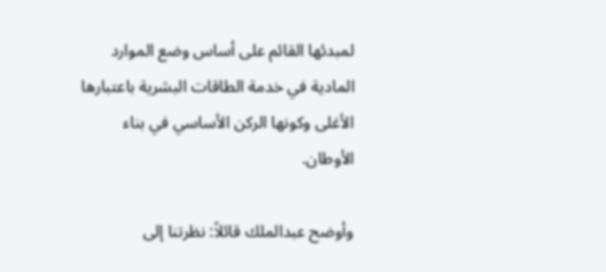لمبدئها القائم على أساس وضع الموارد المادية في خدمة الطاقات البشرية باعتبارها الأغلى وكونها الركن الأساسي في بناء الأوطان.

وأوضح عبدالملك قائلاً: نظرتنا إلى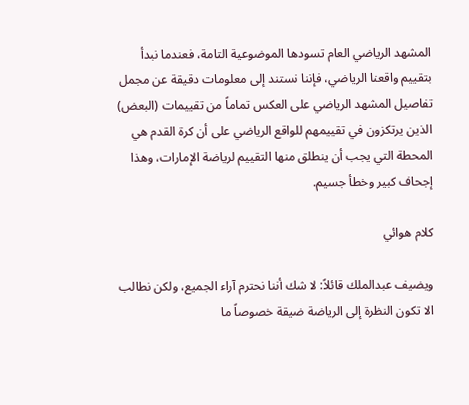المشهد الرياضي العام تسودها الموضوعية التامة، فعندما نبدأ بتقييم واقعنا الرياضي، فإننا نستند إلى معلومات دقيقة عن مجمل تفاصيل المشهد الرياضي على العكس تماماً من تقييمات (البعض) الذين يرتكزون في تقييمهم للواقع الرياضي على أن كرة القدم هي المحطة التي يجب أن ينطلق منها التقييم لرياضة الإمارات، وهذا إجحاف كبير وخطأ جسيم.

كلام هوائي

ويضيف عبدالملك قائلاً: لا شك أننا نحترم آراء الجميع، ولكن نطالب الا تكون النظرة إلى الرياضة ضيقة خصوصاً ما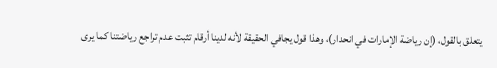يتعلق بالقول، (إن رياضة الإمارات في انحدار)، وهذا قول يجافي الحقيقة لأنه لدينا أرقام تثبت عدم تراجع رياضتنا كما يرى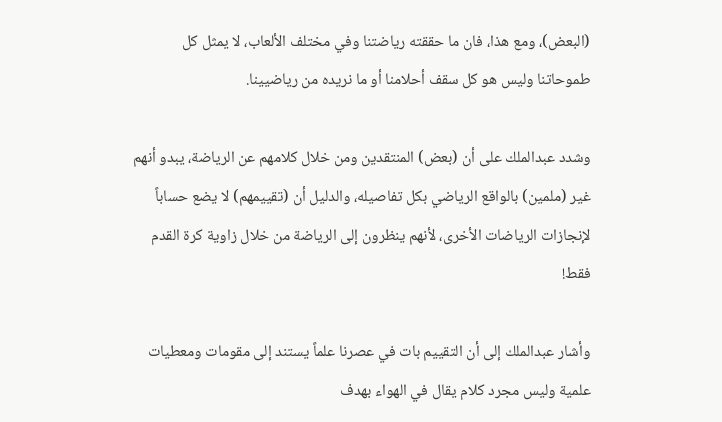(البعض)، ومع هذا، فان ما حققته رياضتنا وفي مختلف الألعاب، لا يمثل كل طموحاتنا وليس هو كل سقف أحلامنا أو ما نريده من رياضيينا.

وشدد عبدالملك على أن (بعض) المنتقدين ومن خلال كلامهم عن الرياضة، يبدو أنهم غير (ملمين) بالواقع الرياضي بكل تفاصيله، والدليل أن (تقييمهم) لا يضع حساباً لإنجازات الرياضات الأخرى، لأنهم ينظرون إلى الرياضة من خلال زاوية كرة القدم فقط!

وأشار عبدالملك إلى أن التقييم بات في عصرنا علماً يستند إلى مقومات ومعطيات علمية وليس مجرد كلام يقال في الهواء بهدف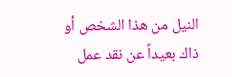النيل من هذا الشخص أو ذاك بعيداً عن نقد عمل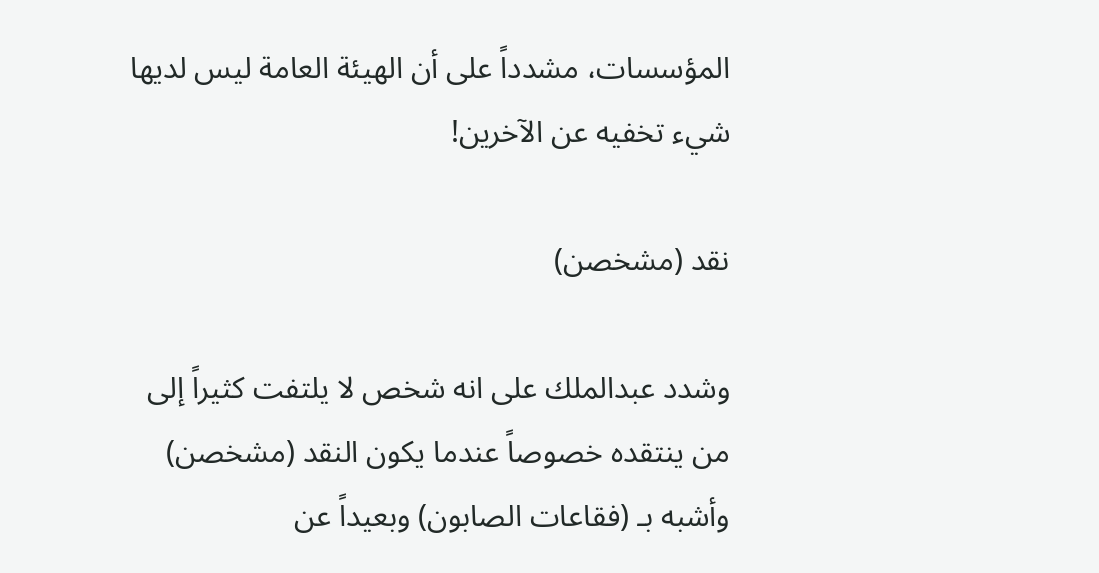المؤسسات، مشدداً على أن الهيئة العامة ليس لديها شيء تخفيه عن الآخرين!

نقد (مشخصن)

وشدد عبدالملك على انه شخص لا يلتفت كثيراً إلى من ينتقده خصوصاً عندما يكون النقد (مشخصن) وأشبه بـ (فقاعات الصابون) وبعيداً عن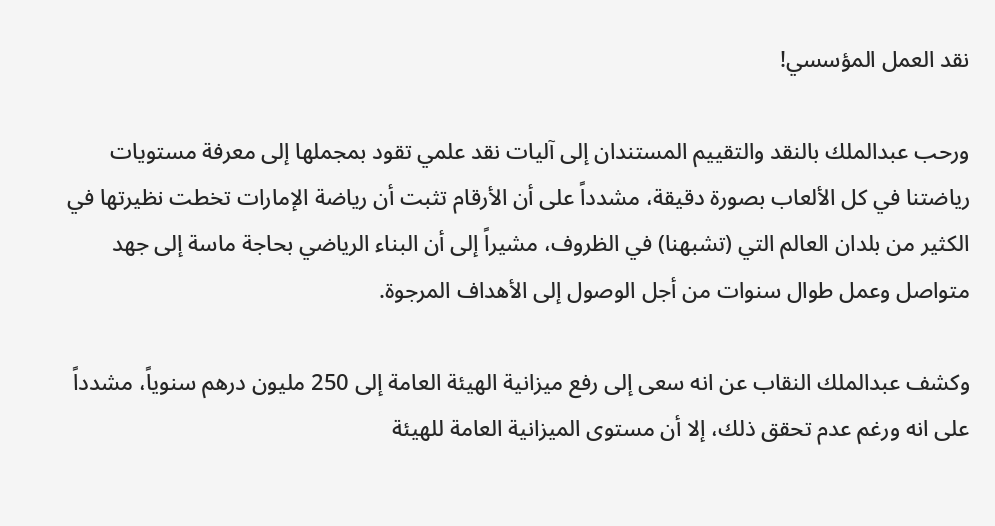نقد العمل المؤسسي!

ورحب عبدالملك بالنقد والتقييم المستندان إلى آليات نقد علمي تقود بمجملها إلى معرفة مستويات رياضتنا في كل الألعاب بصورة دقيقة، مشدداً على أن الأرقام تثبت أن رياضة الإمارات تخطت نظيرتها في الكثير من بلدان العالم التي (تشبهنا) في الظروف، مشيراً إلى أن البناء الرياضي بحاجة ماسة إلى جهد متواصل وعمل طوال سنوات من أجل الوصول إلى الأهداف المرجوة.

وكشف عبدالملك النقاب عن انه سعى إلى رفع ميزانية الهيئة العامة إلى 250 مليون درهم سنوياً، مشدداً على انه ورغم عدم تحقق ذلك، إلا أن مستوى الميزانية العامة للهيئة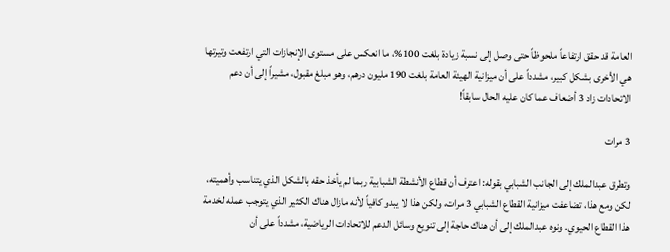العامة قد حقق ارتفاعاً ملحوظاً حتى وصل إلى نسبة زيادة بلغت 100%، ما انعكس على مستوى الإنجازات التي ارتفعت وتيرتها هي الأخرى بشكل كبير، مشدداً على أن ميزانية الهيئة العامة بلغت 190 مليون درهم، وهو مبلغ مقبول، مشيراً إلى أن دعم الاتحادات زاد 3 أضعاف عما كان عليه الحال سابقاً!

3 مرات

وتطرق عبدالملك إلى الجانب الشبابي بقوله: اعترف أن قطاع الأنشطة الشبابية ربما لم يأخذ حقه بالشكل الذي يتناسب وأهميته، لكن ومع هذا، تضاعفت ميزانية القطاع الشبابي 3 مرات، ولكن هذا لا يبدو كافياً لأنه مازال هناك الكثير الذي يتوجب عمله لخدمة هذا القطاع الحيوي. ونوه عبدالملك إلى أن هناك حاجة إلى تنويع وسائل الدعم للاتحادات الرياضية، مشدداً على أن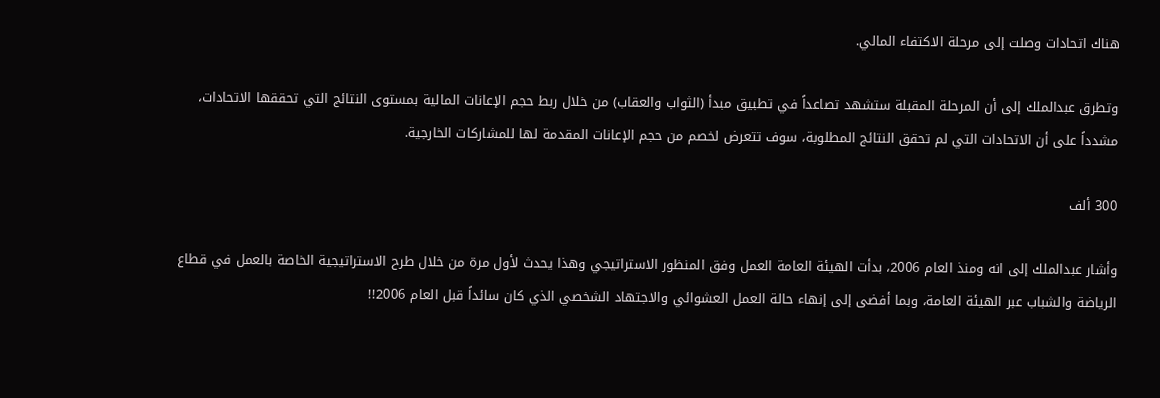هناك اتحادات وصلت إلى مرحلة الاكتفاء المالي.

وتطرق عبدالملك إلى أن المرحلة المقبلة ستشهد تصاعداً في تطبيق مبدأ (الثواب والعقاب) من خلال ربط حجم الإعانات المالية بمستوى النتائج التي تحققها الاتحادات، مشدداً على أن الاتحادات التي لم تحقق النتائج المطلوبة، سوف تتعرض لخصم من حجم الإعانات المقدمة لها للمشاركات الخارجية.

300 ألف

وأشار عبدالملك إلى انه ومنذ العام 2006، بدأت الهيئة العامة العمل وفق المنظور الاستراتيجي وهذا يحدث لأول مرة من خلال طرح الاستراتيجية الخاصة بالعمل في قطاع الرياضة والشباب عبر الهيئة العامة، وبما أفضى إلى إنهاء حالة العمل العشوائي والاجتهاد الشخصي الذي كان سائداً قبل العام 2006!!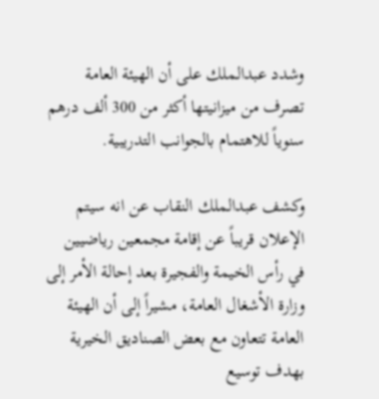وشدد عبدالملك على أن الهيئة العامة تصرف من ميزانيتها أكثر من 300 ألف درهم سنوياً للاهتمام بالجوانب التدريبية.

وكشف عبدالملك النقاب عن انه سيتم الإعلان قريباً عن إقامة مجمعين رياضيين في رأس الخيمة والفجيرة بعد إحالة الأمر إلى وزارة الأشغال العامة، مشيراً إلى أن الهيئة العامة تتعاون مع بعض الصناديق الخيرية بهدف توسيع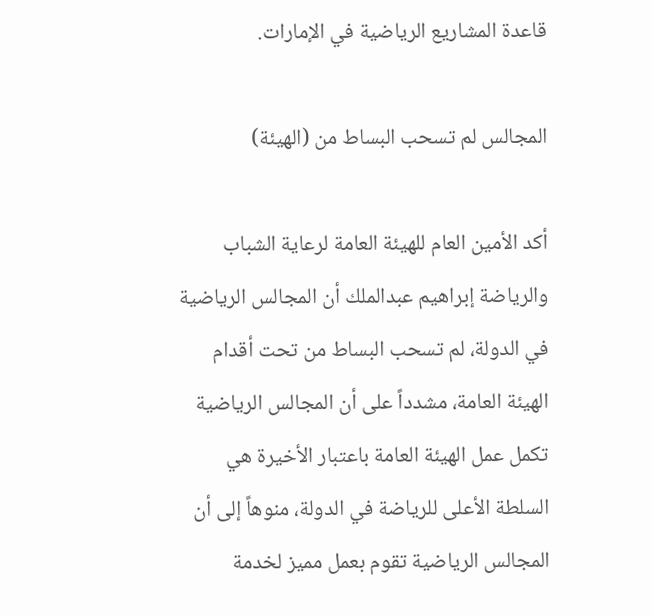قاعدة المشاريع الرياضية في الإمارات.

المجالس لم تسحب البساط من (الهيئة)

أكد الأمين العام للهيئة العامة لرعاية الشباب والرياضة إبراهيم عبدالملك أن المجالس الرياضية في الدولة، لم تسحب البساط من تحت أقدام الهيئة العامة، مشدداً على أن المجالس الرياضية تكمل عمل الهيئة العامة باعتبار الأخيرة هي السلطة الأعلى للرياضة في الدولة، منوهاً إلى أن المجالس الرياضية تقوم بعمل مميز لخدمة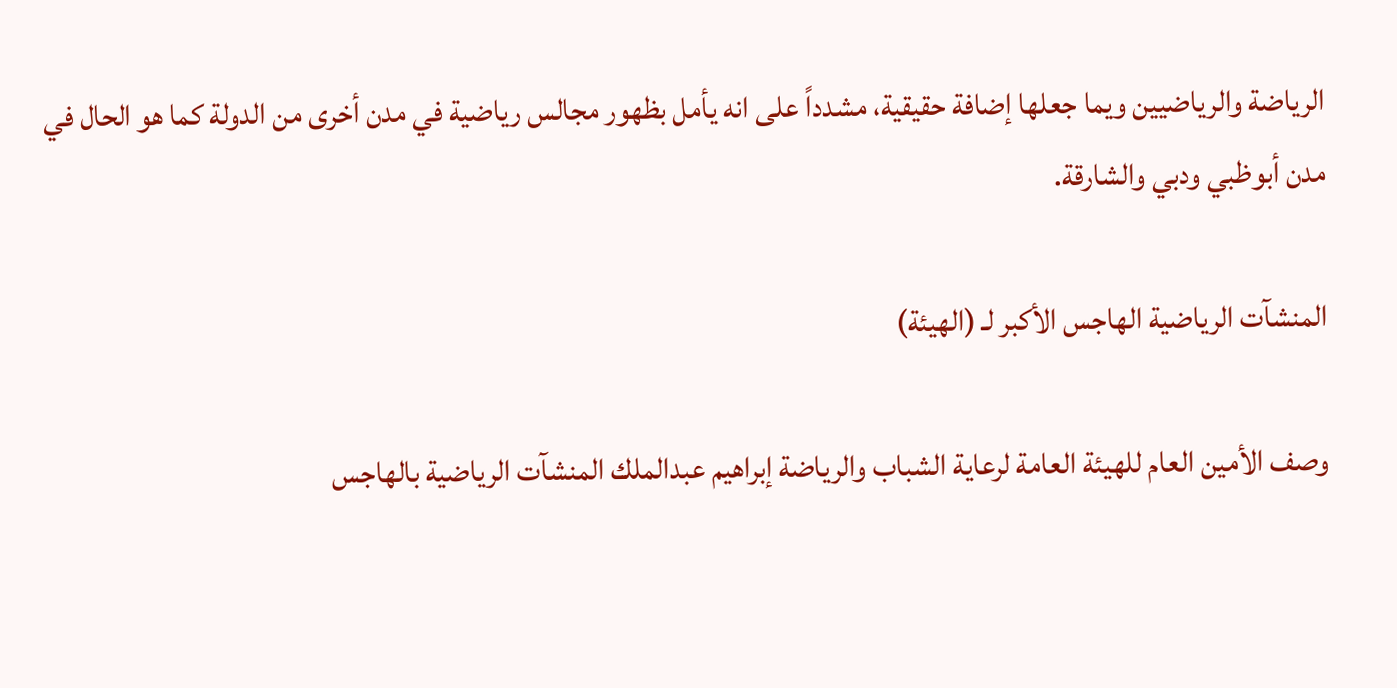الرياضة والرياضيين ويما جعلها إضافة حقيقية، مشدداً على انه يأمل بظهور مجالس رياضية في مدن أخرى من الدولة كما هو الحال في مدن أبوظبي ودبي والشارقة.

المنشآت الرياضية الهاجس الأكبر لـ (الهيئة)

وصف الأمين العام للهيئة العامة لرعاية الشباب والرياضة إبراهيم عبدالملك المنشآت الرياضية بالهاجس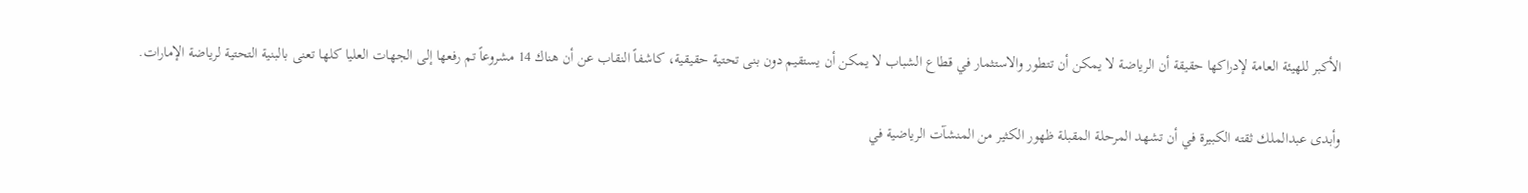الأكبر للهيئة العامة لإدراكها حقيقة أن الرياضة لا يمكن أن تتطور والاستثمار في قطاع الشباب لا يمكن أن يستقيم دون بنى تحتية حقيقية، كاشفاً النقاب عن أن هناك 14 مشروعاً تم رفعها إلى الجهات العليا كلها تعنى بالبنية التحتية لرياضة الإمارات.

وأبدى عبدالملك ثقته الكبيرة في أن تشهد المرحلة المقبلة ظهور الكثير من المنشآت الرياضية في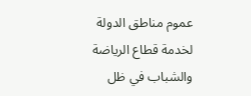عموم مناطق الدولة لخدمة قطاع الرياضة والشباب في ظل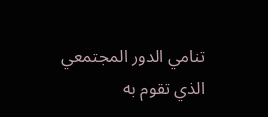تنامي الدور المجتمعي الذي تقوم به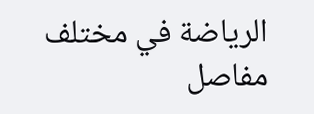الرياضة في مختلف مفاصل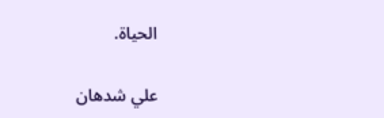الحياة.

علي شدهان